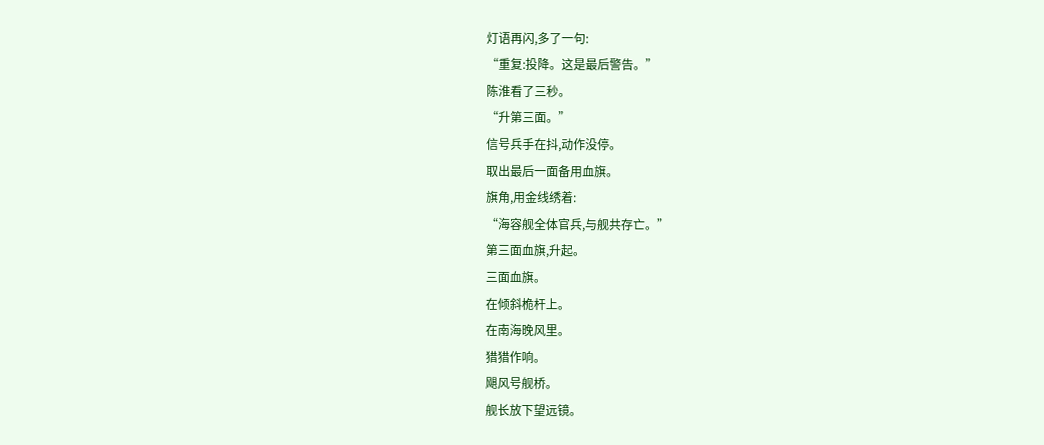灯语再闪,多了一句:
“重复:投降。这是最后警告。”
陈淮看了三秒。
“升第三面。”
信号兵手在抖,动作没停。
取出最后一面备用血旗。
旗角,用金线绣着:
“海容舰全体官兵,与舰共存亡。”
第三面血旗,升起。
三面血旗。
在倾斜桅杆上。
在南海晚风里。
猎猎作响。
飓风号舰桥。
舰长放下望远镜。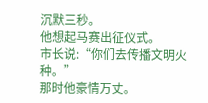沉默三秒。
他想起马赛出征仪式。
市长说:“你们去传播文明火种。”
那时他豪情万丈。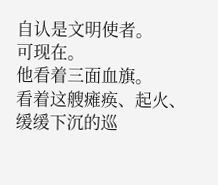自认是文明使者。
可现在。
他看着三面血旗。
看着这艘瘫痪、起火、缓缓下沉的巡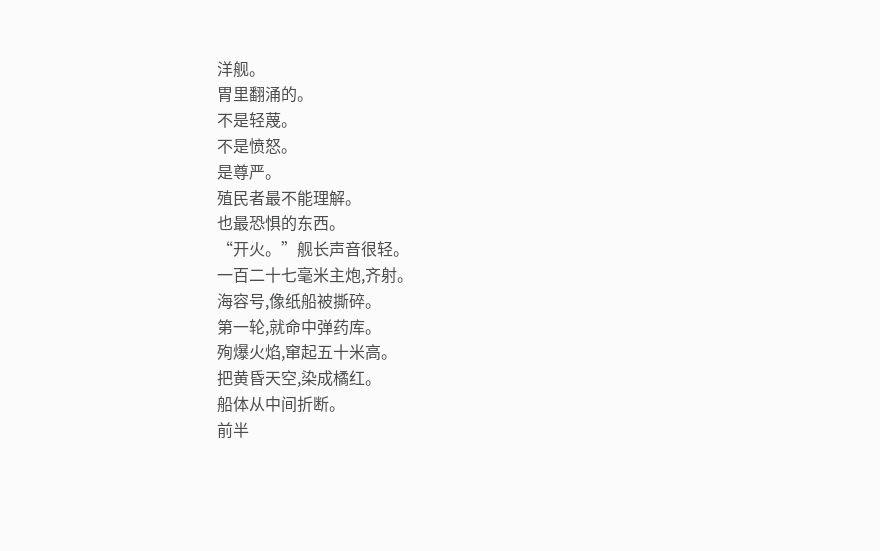洋舰。
胃里翻涌的。
不是轻蔑。
不是愤怒。
是尊严。
殖民者最不能理解。
也最恐惧的东西。
“开火。”舰长声音很轻。
一百二十七毫米主炮,齐射。
海容号,像纸船被撕碎。
第一轮,就命中弹药库。
殉爆火焰,窜起五十米高。
把黄昏天空,染成橘红。
船体从中间折断。
前半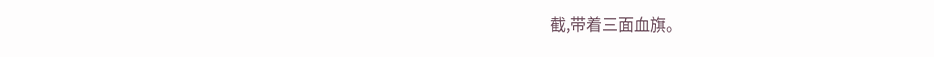截,带着三面血旗。